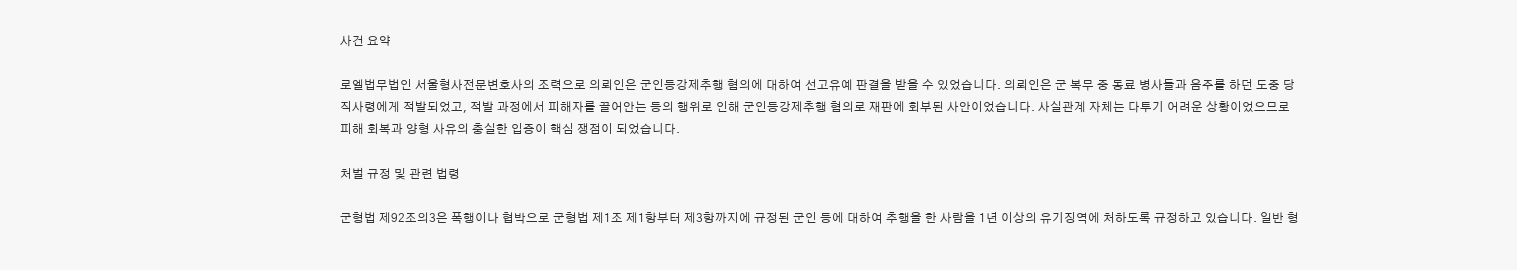사건 요약

로엘법무법인 서울형사전문변호사의 조력으로 의뢰인은 군인등강제추행 혐의에 대하여 선고유예 판결을 받을 수 있었습니다. 의뢰인은 군 복무 중 동료 병사들과 음주를 하던 도중 당직사령에게 적발되었고, 적발 과정에서 피해자를 끌어안는 등의 행위로 인해 군인등강제추행 혐의로 재판에 회부된 사안이었습니다. 사실관계 자체는 다투기 어려운 상황이었으므로 피해 회복과 양형 사유의 충실한 입증이 핵심 쟁점이 되었습니다.

처벌 규정 및 관련 법령

군형법 제92조의3은 폭행이나 협박으로 군형법 제1조 제1항부터 제3항까지에 규정된 군인 등에 대하여 추행을 한 사람을 1년 이상의 유기징역에 처하도록 규정하고 있습니다. 일반 형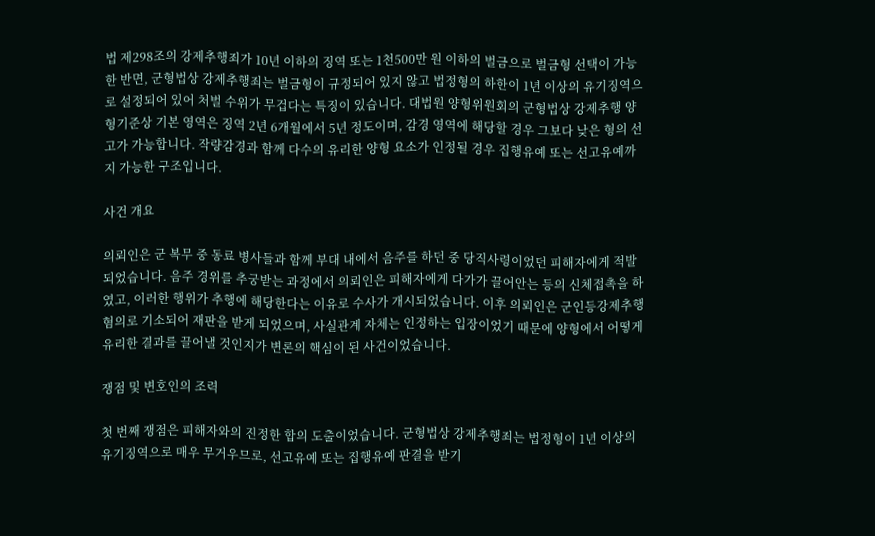법 제298조의 강제추행죄가 10년 이하의 징역 또는 1천500만 원 이하의 벌금으로 벌금형 선택이 가능한 반면, 군형법상 강제추행죄는 벌금형이 규정되어 있지 않고 법정형의 하한이 1년 이상의 유기징역으로 설정되어 있어 처벌 수위가 무겁다는 특징이 있습니다. 대법원 양형위원회의 군형법상 강제추행 양형기준상 기본 영역은 징역 2년 6개월에서 5년 정도이며, 감경 영역에 해당할 경우 그보다 낮은 형의 선고가 가능합니다. 작량감경과 함께 다수의 유리한 양형 요소가 인정될 경우 집행유예 또는 선고유예까지 가능한 구조입니다.

사건 개요

의뢰인은 군 복무 중 동료 병사들과 함께 부대 내에서 음주를 하던 중 당직사령이었던 피해자에게 적발되었습니다. 음주 경위를 추궁받는 과정에서 의뢰인은 피해자에게 다가가 끌어안는 등의 신체접촉을 하였고, 이러한 행위가 추행에 해당한다는 이유로 수사가 개시되었습니다. 이후 의뢰인은 군인등강제추행 혐의로 기소되어 재판을 받게 되었으며, 사실관계 자체는 인정하는 입장이었기 때문에 양형에서 어떻게 유리한 결과를 끌어낼 것인지가 변론의 핵심이 된 사건이었습니다.

쟁점 및 변호인의 조력

첫 번째 쟁점은 피해자와의 진정한 합의 도출이었습니다. 군형법상 강제추행죄는 법정형이 1년 이상의 유기징역으로 매우 무거우므로, 선고유예 또는 집행유예 판결을 받기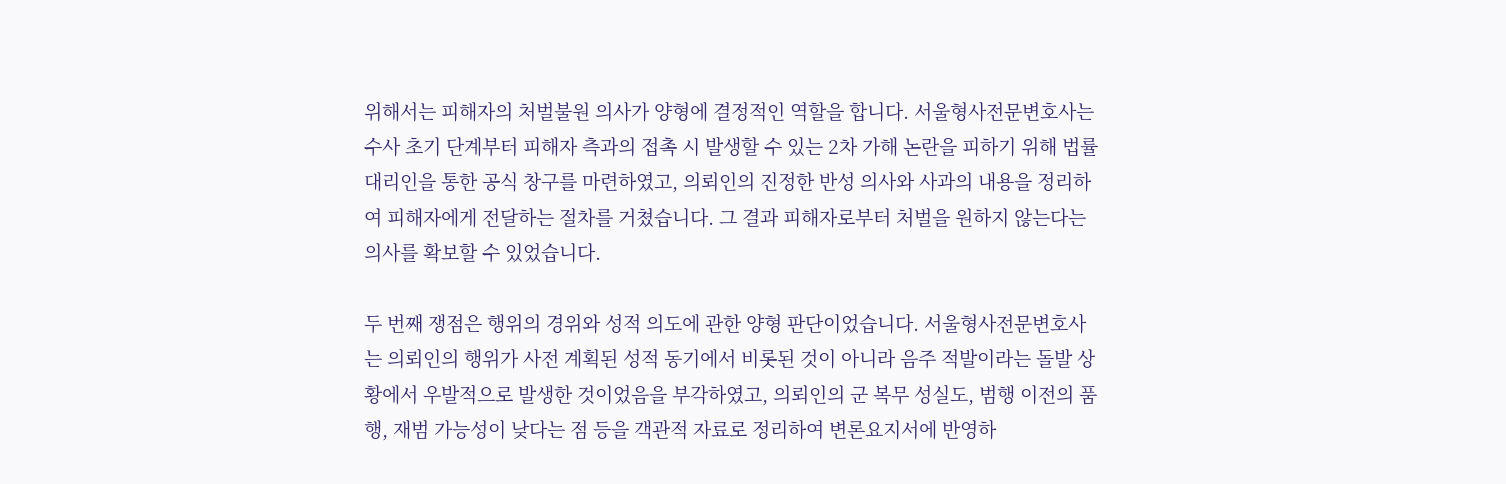위해서는 피해자의 처벌불원 의사가 양형에 결정적인 역할을 합니다. 서울형사전문변호사는 수사 초기 단계부터 피해자 측과의 접촉 시 발생할 수 있는 2차 가해 논란을 피하기 위해 법률대리인을 통한 공식 창구를 마련하였고, 의뢰인의 진정한 반성 의사와 사과의 내용을 정리하여 피해자에게 전달하는 절차를 거쳤습니다. 그 결과 피해자로부터 처벌을 원하지 않는다는 의사를 확보할 수 있었습니다.

두 번째 쟁점은 행위의 경위와 성적 의도에 관한 양형 판단이었습니다. 서울형사전문변호사는 의뢰인의 행위가 사전 계획된 성적 동기에서 비롯된 것이 아니라 음주 적발이라는 돌발 상황에서 우발적으로 발생한 것이었음을 부각하였고, 의뢰인의 군 복무 성실도, 범행 이전의 품행, 재범 가능성이 낮다는 점 등을 객관적 자료로 정리하여 변론요지서에 반영하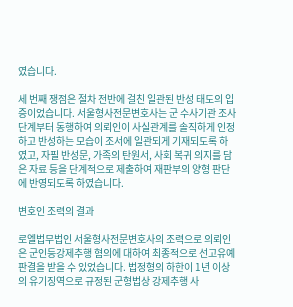였습니다.

세 번째 쟁점은 절차 전반에 걸친 일관된 반성 태도의 입증이었습니다. 서울형사전문변호사는 군 수사기관 조사 단계부터 동행하여 의뢰인이 사실관계를 솔직하게 인정하고 반성하는 모습이 조서에 일관되게 기재되도록 하였고, 자필 반성문, 가족의 탄원서, 사회 복귀 의지를 담은 자료 등을 단계적으로 제출하여 재판부의 양형 판단에 반영되도록 하였습니다.

변호인 조력의 결과

로엘법무법인 서울형사전문변호사의 조력으로 의뢰인은 군인등강제추행 혐의에 대하여 최종적으로 선고유예 판결을 받을 수 있었습니다. 법정형의 하한이 1년 이상의 유기징역으로 규정된 군형법상 강제추행 사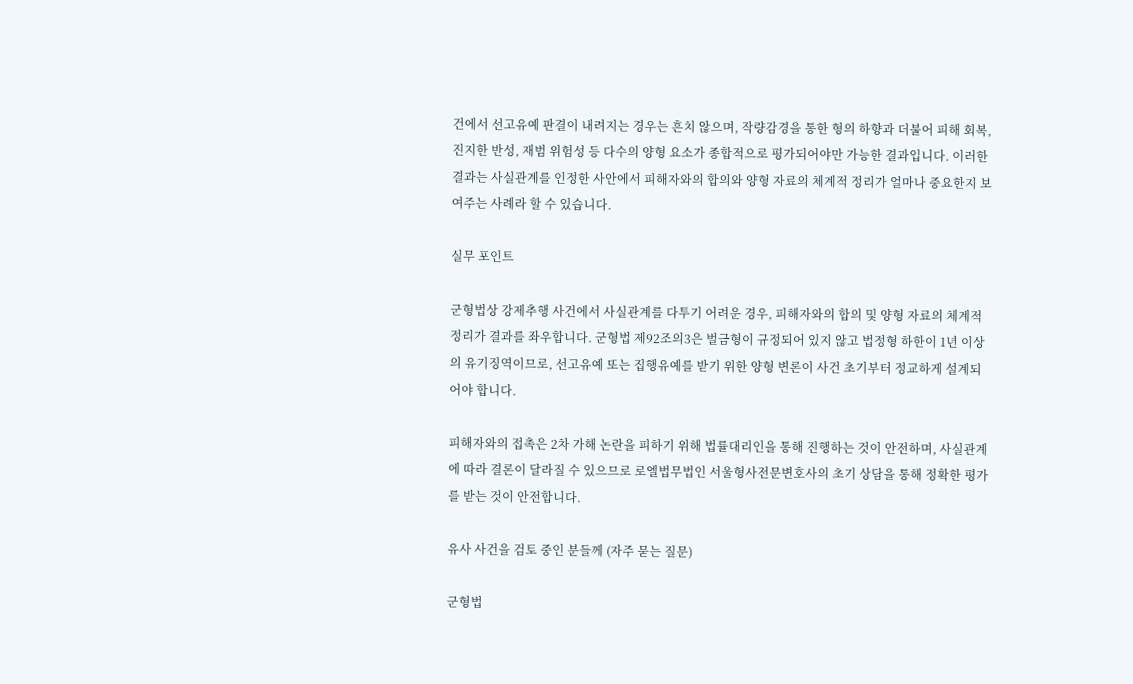건에서 선고유예 판결이 내려지는 경우는 흔치 않으며, 작량감경을 통한 형의 하향과 더불어 피해 회복, 진지한 반성, 재범 위험성 등 다수의 양형 요소가 종합적으로 평가되어야만 가능한 결과입니다. 이러한 결과는 사실관계를 인정한 사안에서 피해자와의 합의와 양형 자료의 체계적 정리가 얼마나 중요한지 보여주는 사례라 할 수 있습니다.

실무 포인트

군형법상 강제추행 사건에서 사실관계를 다투기 어려운 경우, 피해자와의 합의 및 양형 자료의 체계적 정리가 결과를 좌우합니다. 군형법 제92조의3은 벌금형이 규정되어 있지 않고 법정형 하한이 1년 이상의 유기징역이므로, 선고유예 또는 집행유예를 받기 위한 양형 변론이 사건 초기부터 정교하게 설계되어야 합니다.

피해자와의 접촉은 2차 가해 논란을 피하기 위해 법률대리인을 통해 진행하는 것이 안전하며, 사실관계에 따라 결론이 달라질 수 있으므로 로엘법무법인 서울형사전문변호사의 초기 상담을 통해 정확한 평가를 받는 것이 안전합니다.

유사 사건을 검토 중인 분들께 (자주 묻는 질문)

군형법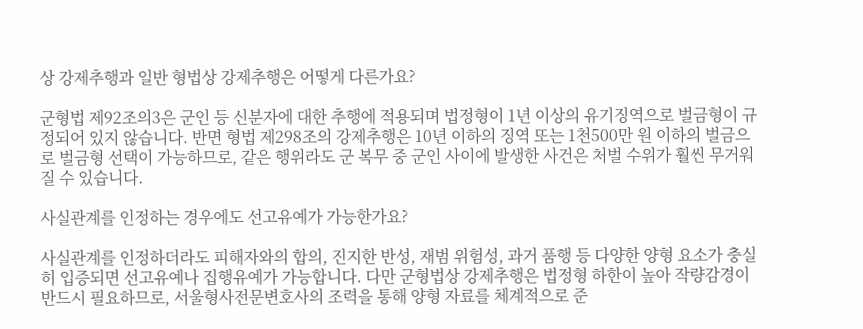상 강제추행과 일반 형법상 강제추행은 어떻게 다른가요?

군형법 제92조의3은 군인 등 신분자에 대한 추행에 적용되며 법정형이 1년 이상의 유기징역으로 벌금형이 규정되어 있지 않습니다. 반면 형법 제298조의 강제추행은 10년 이하의 징역 또는 1천500만 원 이하의 벌금으로 벌금형 선택이 가능하므로, 같은 행위라도 군 복무 중 군인 사이에 발생한 사건은 처벌 수위가 훨씬 무거워질 수 있습니다.

사실관계를 인정하는 경우에도 선고유예가 가능한가요?

사실관계를 인정하더라도 피해자와의 합의, 진지한 반성, 재범 위험성, 과거 품행 등 다양한 양형 요소가 충실히 입증되면 선고유예나 집행유예가 가능합니다. 다만 군형법상 강제추행은 법정형 하한이 높아 작량감경이 반드시 필요하므로, 서울형사전문변호사의 조력을 통해 양형 자료를 체계적으로 준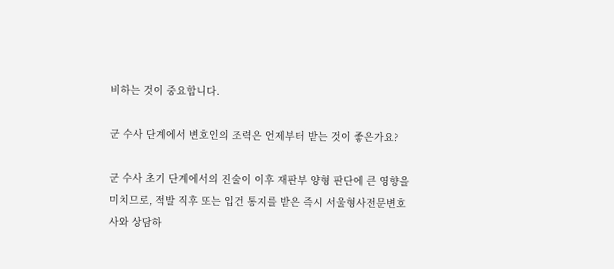비하는 것이 중요합니다.

군 수사 단계에서 변호인의 조력은 언제부터 받는 것이 좋은가요?

군 수사 초기 단계에서의 진술이 이후 재판부 양형 판단에 큰 영향을 미치므로, 적발 직후 또는 입건 통지를 받은 즉시 서울형사전문변호사와 상담하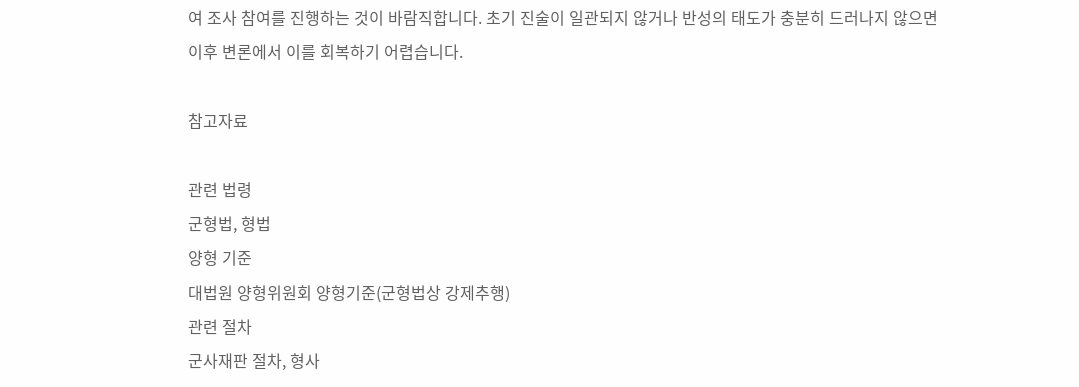여 조사 참여를 진행하는 것이 바람직합니다. 초기 진술이 일관되지 않거나 반성의 태도가 충분히 드러나지 않으면 이후 변론에서 이를 회복하기 어렵습니다.

참고자료

관련 법령
군형법, 형법
양형 기준
대법원 양형위원회 양형기준(군형법상 강제추행)
관련 절차
군사재판 절차, 형사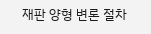재판 양형 변론 절차